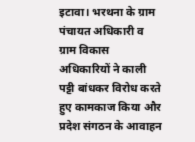इटावा। भरथना के ग्राम पंचायत अधिकारी व ग्राम विकास अधिकारियों ने काली पट्टी बांधकर विरोध करते हुए कामकाज किया और प्रदेश संगठन के आवाहन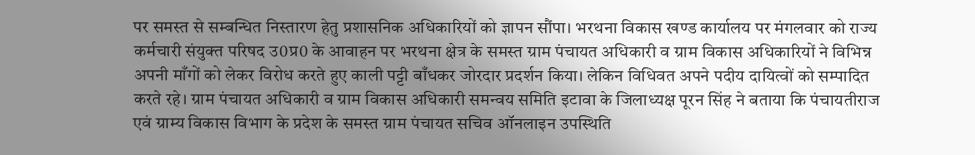पर समस्त से सम्बन्धित निस्तारण हेतु प्रशासनिक अधिकारियों को ज्ञापन सौंपा। भरथना विकास खण्ड कार्यालय पर मंगलवार को राज्य कर्मचारी संयुक्त परिषद उ0प्र0 के आवाहन पर भरथना क्षेत्र के समस्त ग्राम पंचायत अधिकारी व ग्राम विकास अधिकारियों ने विभिन्न अपनी माँगों को लेकर विरोध करते हुए काली पट्टी बाँधकर जोरदार प्रदर्शन किया। लेकिन विधिवत अपने पदीय दायित्वों को सम्पादित करते रहे। ग्राम पंचायत अधिकारी व ग्राम विकास अधिकारी समन्वय समिति इटावा के जिलाध्यक्ष पूरन सिंह ने बताया कि पंचायतीराज एवं ग्राम्य विकास विभाग के प्रदेश के समस्त ग्राम पंचायत सचिव ऑनलाइन उपस्थिति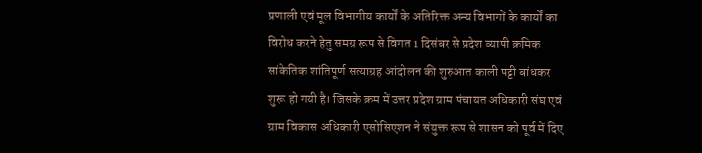प्रणाली एवं मूल विभागीय कार्यों के अतिरिक्त अन्य विभागों के कार्यों का विरोध करने हेतु समग्र रूप से विगत 1 दिसंबर से प्रदेश व्यापी क्रमिक सांकेतिक शांतिपूर्ण सत्याग्रह आंदोलन की शुरुआत काली पट्टी बांधकर शुरू हो गयी है। जिसके क्रम में उत्तर प्रदेश ग्राम पंचायत अधिकारी संघ एवं ग्राम विकास अधिकारी एसोसिएशन ने संयुक्त रूप से शासन को पूर्व में दिए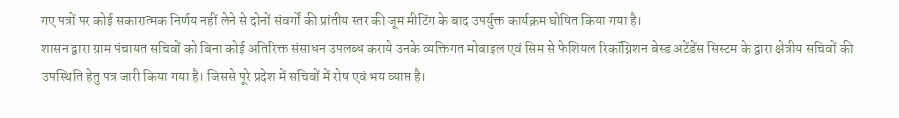गए पत्रों पर कोई सकारात्मक निर्णय नहीं लेने से दोनों संवर्गों की प्रांतीय स्तर की जूम मीटिंग के बाद उपर्युक्त कार्यक्रम घोषित किया गया है।
शासन द्वारा ग्राम पंचायत सचिवों को बिना कोई अतिरिक्त संसाधन उपलब्ध कराये उनके व्यक्तिगत मोबाइल एवं सिम से फेशियल रिकॉग्निशन बेस्ड अटेंडेंस सिस्टम के द्वारा क्षेत्रीय सचिवों की उपस्थिति हेतु पत्र जारी किया गया है। जिससे पूरे प्रदेश में सचिवों में रोष एवं भय व्याप्त है।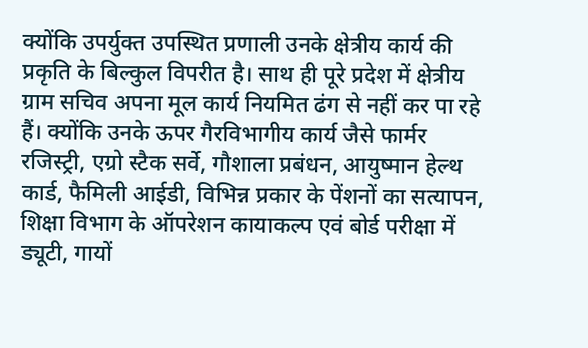क्योंकि उपर्युक्त उपस्थित प्रणाली उनके क्षेत्रीय कार्य की प्रकृति के बिल्कुल विपरीत है। साथ ही पूरे प्रदेश में क्षेत्रीय ग्राम सचिव अपना मूल कार्य नियमित ढंग से नहीं कर पा रहे हैं। क्योंकि उनके ऊपर गैरविभागीय कार्य जैसे फार्मर रजिस्ट्री, एग्रो स्टैक सर्वे, गौशाला प्रबंधन, आयुष्मान हेल्थ कार्ड, फैमिली आईडी, विभिन्न प्रकार के पेंशनों का सत्यापन, शिक्षा विभाग के ऑपरेशन कायाकल्प एवं बोर्ड परीक्षा में ड्यूटी, गायों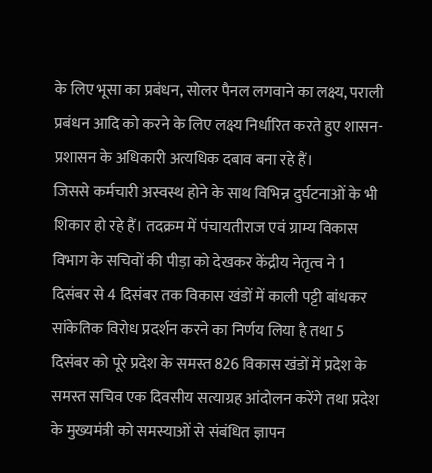के लिए भूसा का प्रबंधन, सोलर पैनल लगवाने का लक्ष्य, पराली प्रबंधन आदि को करने के लिए लक्ष्य निर्धारित करते हुए शासन-प्रशासन के अधिकारी अत्यधिक दबाव बना रहे हैं।
जिससे कर्मचारी अस्वस्थ होने के साथ विभिन्न दुर्घटनाओं के भी शिकार हो रहे हैं। तदक्रम में पंचायतीराज एवं ग्राम्य विकास विभाग के सचिवों की पीड़ा को देखकर केंद्रीय नेतृत्व ने 1 दिसंबर से 4 दिसंबर तक विकास खंडों में काली पट्टी बांधकर सांकेतिक विरोध प्रदर्शन करने का निर्णय लिया है तथा 5 दिसंबर को पूरे प्रदेश के समस्त 826 विकास खंडों में प्रदेश के समस्त सचिव एक दिवसीय सत्याग्रह आंदोलन करेंगे तथा प्रदेश के मुख्यमंत्री को समस्याओं से संबंधित ज्ञापन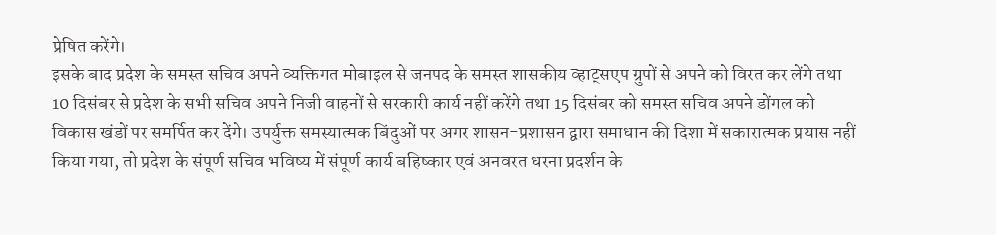प्रेषित करेंगे।
इसके बाद प्रदेश के समस्त सचिव अपने व्यक्तिगत मोबाइल से जनपद के समस्त शासकीय व्हाट्सएप ग्रुपों से अपने को विरत कर लेंगे तथा 10 दिसंबर से प्रदेश के सभी सचिव अपने निजी वाहनों से सरकारी कार्य नहीं करेंगे तथा 15 दिसंबर को समस्त सचिव अपने डोंगल को विकास खंडों पर समर्पित कर देंगे। उपर्युक्त समस्यात्मक बिंदुओं पर अगर शासन-प्रशासन द्वारा समाधान की दिशा में सकारात्मक प्रयास नहीं किया गया, तो प्रदेश के संपूर्ण सचिव भविष्य में संपूर्ण कार्य बहिष्कार एवं अनवरत धरना प्रदर्शन के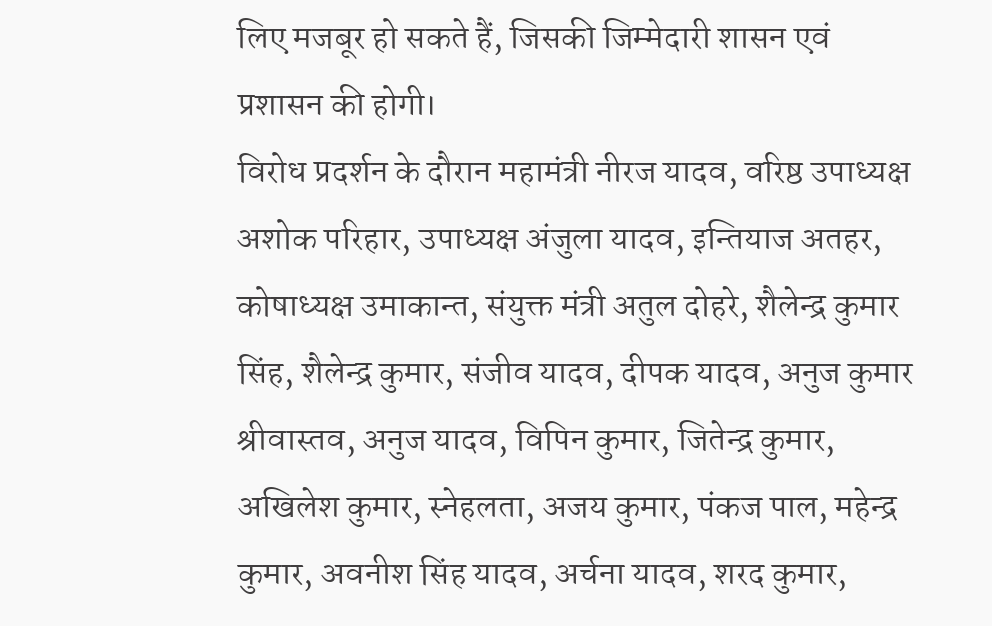लिए मजबूर हो सकते हैं, जिसकी जिम्मेदारी शासन एवं प्रशासन की होगी।
विरोध प्रदर्शन के दौरान महामंत्री नीरज यादव, वरिष्ठ उपाध्यक्ष अशोक परिहार, उपाध्यक्ष अंजुला यादव, इन्तियाज अतहर, कोषाध्यक्ष उमाकान्त, संयुक्त मंत्री अतुल दोहरे, शैलेन्द्र कुमार सिंह, शैलेन्द्र कुमार, संजीव यादव, दीपक यादव, अनुज कुमार श्रीवास्तव, अनुज यादव, विपिन कुमार, जितेन्द्र कुमार, अखिलेश कुमार, स्नेहलता, अजय कुमार, पंकज पाल, महेन्द्र कुमार, अवनीश सिंह यादव, अर्चना यादव, शरद कुमार,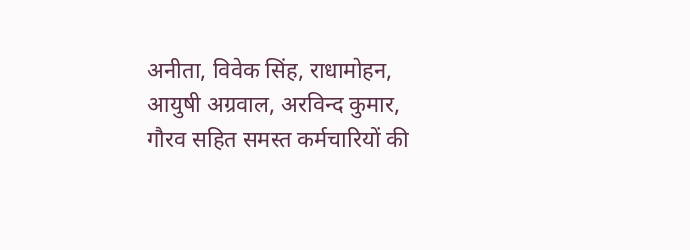अनीता, विवेक सिंह, राधामोहन, आयुषी अग्रवाल, अरविन्द कुमार, गौरव सहित समस्त कर्मचारियों की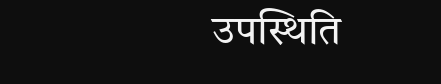उपस्थिति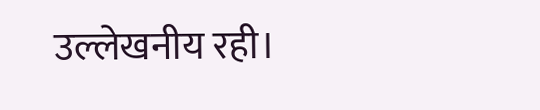उल्लेखनीय रही।